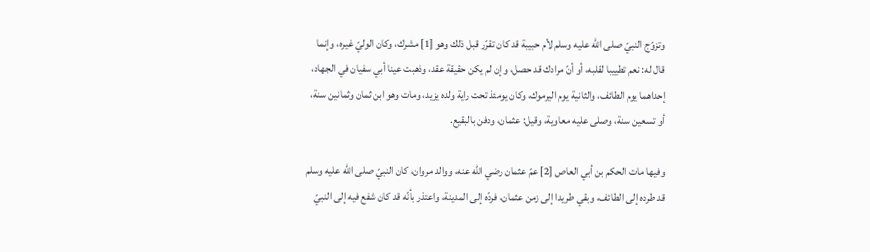وتزوّج النبيّ صلى الله عليه وسلم لأم حبيبة قد كان تقرّر قبل ذلك وهو [1] مشرك، وكان الوليّ غيره، وإنما قال له: نعم تطييبا لقلبه، أو أنّ مرادك قد حصل، وإن لم يكن حقيقة عقد، وذهبت عينا أبي سفيان في الجهاد، إحداهما يوم الطائف، والثانية يوم اليرموك، وكان يومئذ تحت راية ولده يزيد، ومات وهو ابن ثمان وثمانين سنة، أو تسعين سنة، وصلى عليه معاوية، وقيل: عثمان، ودفن بالبقيع.

وفيها مات الحكم بن أبي العاص [2] عمّ عثمان رضي الله عنه، ووالد مروان، كان النبيّ صلى الله عليه وسلم قد طرده إلى الطائف، وبقي طريدا إلى زمن عثمان، فردّه إلى المدينة، واعتذر بأنّه قد كان شفع فيه إلى النبيّ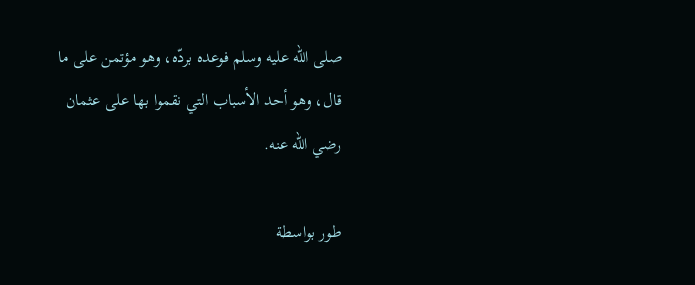صلى الله عليه وسلم فوعده بردّه، وهو مؤتمن على ما قال، وهو أحد الأسباب التي نقموا بها على عثمان رضي الله عنه.

طور بواسطة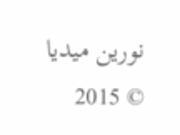نورين ميديا © 2015